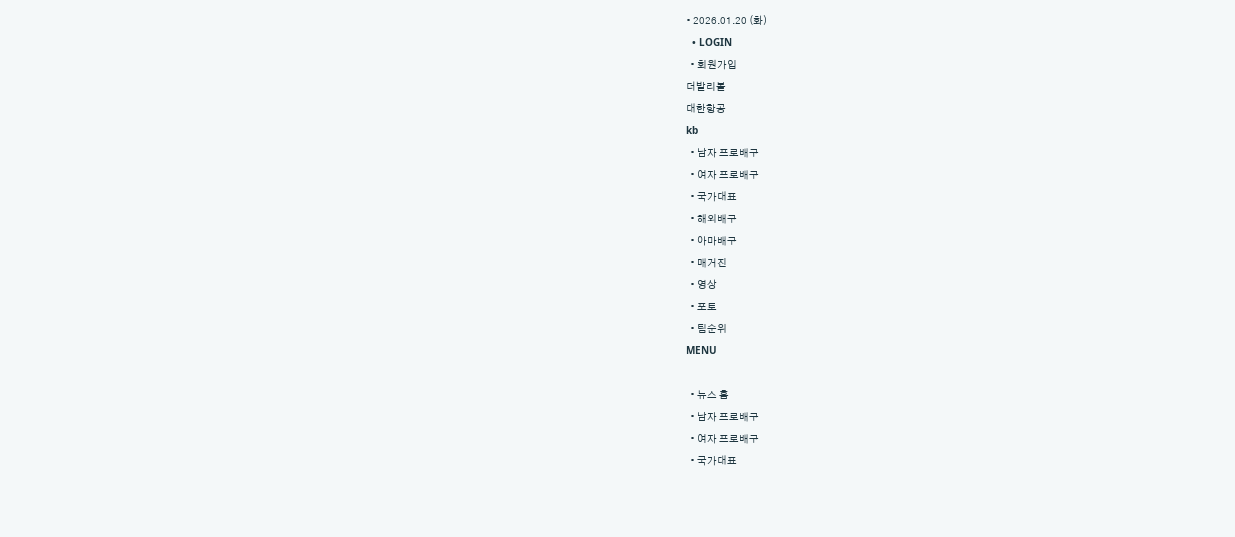• 2026.01.20 (화)
  • LOGIN
  • 회원가입
더발리볼
대한항공
kb
  • 남자 프로배구
  • 여자 프로배구
  • 국가대표
  • 해외배구
  • 아마배구
  • 매거진
  • 영상
  • 포토
  • 팀순위
MENU

  • 뉴스 홈
  • 남자 프로배구
  • 여자 프로배구
  • 국가대표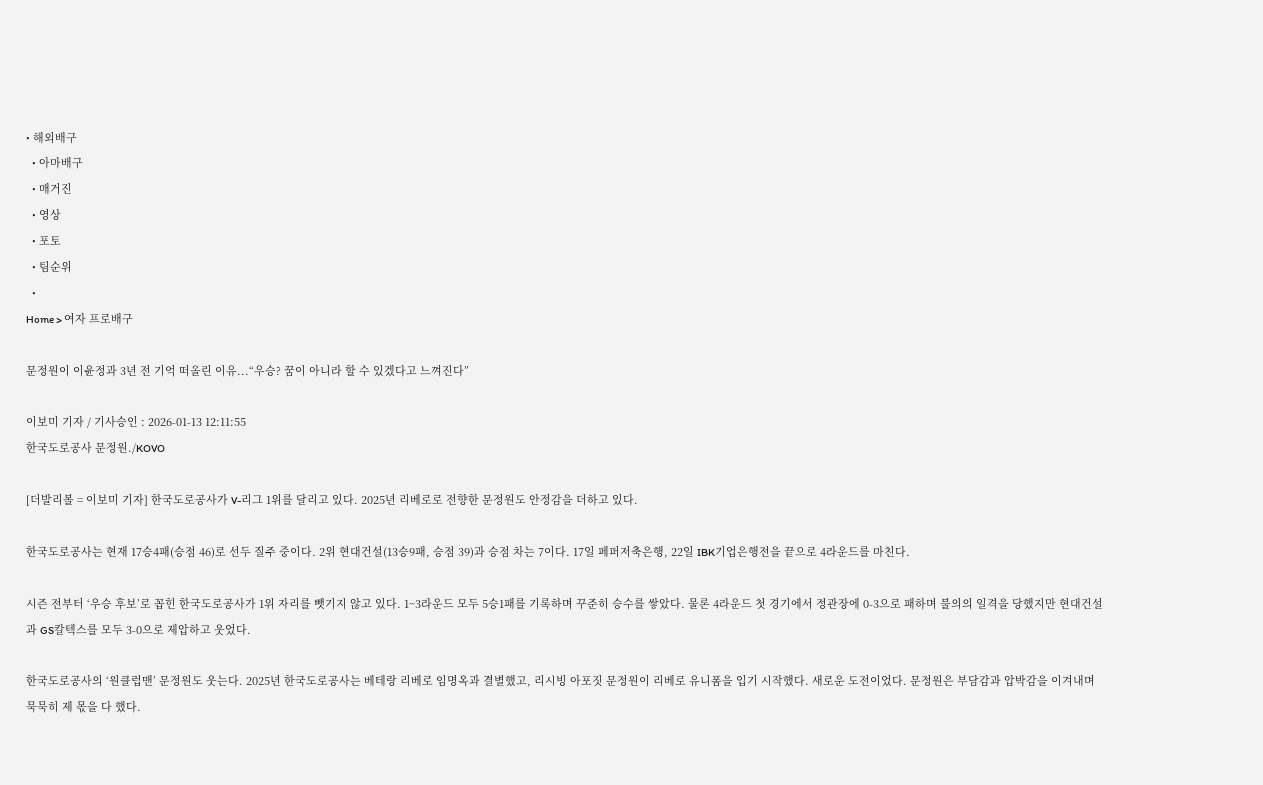• 해외배구
  • 아마배구
  • 매거진
  • 영상
  • 포토
  • 팀순위
  •
Home > 여자 프로배구

문정원이 이윤정과 3년 전 기억 떠올린 이유...“우승? 꿈이 아니라 할 수 있겠다고 느껴진다”

이보미 기자 / 기사승인 : 2026-01-13 12:11:55
한국도로공사 문정원./KOVO

[더발리볼 = 이보미 기자] 한국도로공사가 V-리그 1위를 달리고 있다. 2025년 리베로로 전향한 문정원도 안정감을 더하고 있다.

한국도로공사는 현재 17승4패(승점 46)로 선두 질주 중이다. 2위 현대건설(13승9패, 승점 39)과 승점 차는 7이다. 17일 페퍼저축은행, 22일 IBK기업은행전을 끝으로 4라운드를 마친다.

시즌 전부터 ‘우승 후보’로 꼽힌 한국도로공사가 1위 자리를 뺏기지 않고 있다. 1~3라운드 모두 5승1패를 기록하며 꾸준히 승수를 쌓았다. 물론 4라운드 첫 경기에서 정관장에 0-3으로 패하며 불의의 일격을 당했지만 현대건설과 GS칼텍스를 모두 3-0으로 제압하고 웃었다.

한국도로공사의 ‘원클럽맨’ 문정원도 웃는다. 2025년 한국도로공사는 베테랑 리베로 임명옥과 결별했고, 리시빙 아포짓 문정원이 리베로 유니폼을 입기 시작했다. 새로운 도전이었다. 문정원은 부담감과 압박감을 이겨내며 묵묵히 제 몫을 다 했다.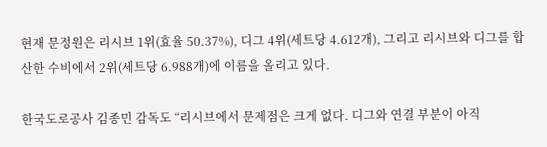현재 문정원은 리시브 1위(효율 50.37%), 디그 4위(세트당 4.612개), 그리고 리시브와 디그를 합산한 수비에서 2위(세트당 6.988개)에 이름을 올리고 있다.

한국도로공사 김종민 감독도 “리시브에서 문제점은 크게 없다. 디그와 연결 부분이 아직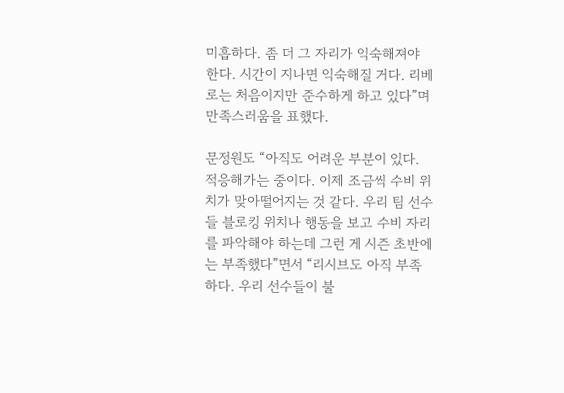미흡하다. 좀 더 그 자리가 익숙해져야 한다. 시간이 지나면 익숙해질 거다. 리베로는 처음이지만 준수하게 하고 있다”며 만족스러움을 표했다.

문정원도 “아직도 어려운 부분이 있다. 적응해가는 중이다. 이제 조금씩 수비 위치가 맞아떨어지는 것 같다. 우리 팀 선수들 블로킹 위치나 행동을 보고 수비 자리를 파악해야 하는데 그런 게 시즌 초반에는 부족했다”면서 “리시브도 아직 부족하다. 우리 선수들이 불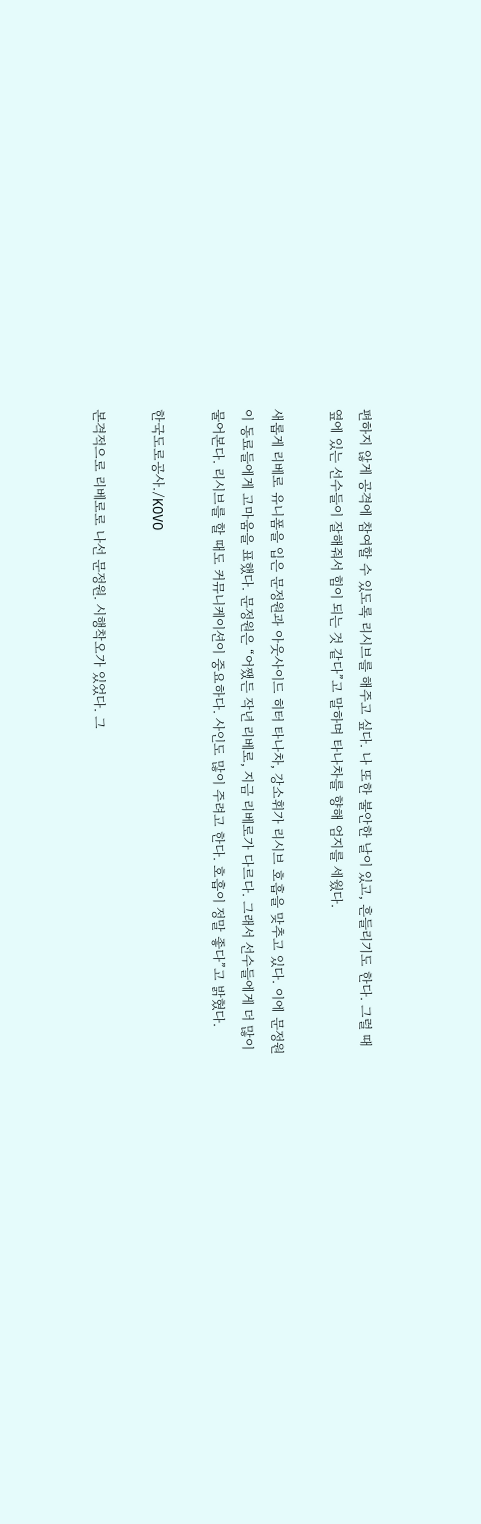편하지 않게 공격에 참여할 수 있도록 리시브를 해주고 싶다. 나 또한 불안한 날이 있고, 흔들리기도 한다. 그럴 때 옆에 있는 선수들이 잘해줘서 힘이 되는 것 같다”고 말하며 타나차를 향해 엄지를 세웠다.

새롭게 리베로 유니폼을 입은 문정원과 아웃사이드 히터 타나차, 강소휘가 리시브 호흡을 맞추고 있다. 이에 문정원이 동료들에게 고마움을 표했다. 문정원은 “어쨌든 작년 리베로, 지금 리베로가 다르다. 그래서 선수들에게 더 많이 물어본다. 리시브를 할 때도 커뮤니케이션이 중요하다. 사인도 많이 주려고 한다. 호흡이 정말 좋다”고 밝혔다.

한국도로공사./KOVO

본격적으로 리베로로 나선 문정원. 시행착오가 있었다. 그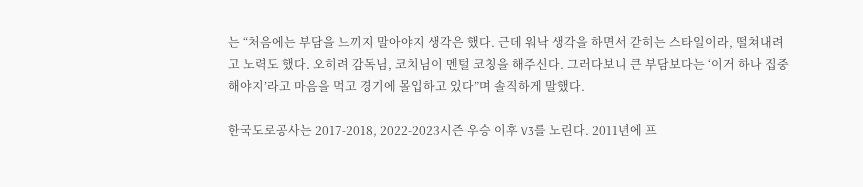는 “처음에는 부담을 느끼지 말아야지 생각은 했다. 근데 워낙 생각을 하면서 갇히는 스타일이라, 떨쳐내려고 노력도 했다. 오히려 감독님, 코치님이 멘털 코칭을 해주신다. 그러다보니 큰 부담보다는 ‘이거 하나 집중해야지’라고 마음을 먹고 경기에 몰입하고 있다”며 솔직하게 말했다.

한국도로공사는 2017-2018, 2022-2023시즌 우승 이후 V3를 노린다. 2011년에 프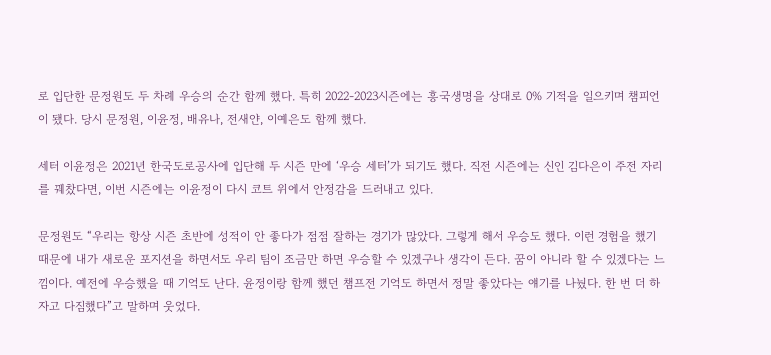로 입단한 문정원도 두 차례 우승의 순간 함께 했다. 특히 2022-2023시즌에는 흥국생명을 상대로 0% 기적을 일으키며 챔피언이 됐다. 당시 문정원, 이윤정, 배유나, 전새얀, 이예은도 함께 했다.

세터 이윤정은 2021년 한국도로공사에 입단해 두 시즌 만에 ‘우승 세터’가 되기도 했다. 직전 시즌에는 신인 김다은이 주전 자리를 꿰찼다면, 이번 시즌에는 이윤정이 다시 코트 위에서 안정감을 드러내고 있다.

문정원도 “우리는 항상 시즌 초반에 성적이 안 좋다가 점점 잘하는 경기가 많았다. 그렇게 해서 우승도 했다. 이런 경험을 했기 때문에 내가 새로운 포지션을 하면서도 우리 팀이 조금만 하면 우승할 수 있겠구나 생각이 든다. 꿈이 아니라 할 수 있겠다는 느낌이다. 예전에 우승했을 때 기억도 난다. 윤정이랑 함께 했던 챔프전 기억도 하면서 정말 좋았다는 얘기를 나눴다. 한 번 더 하자고 다짐했다”고 말하며 웃었다.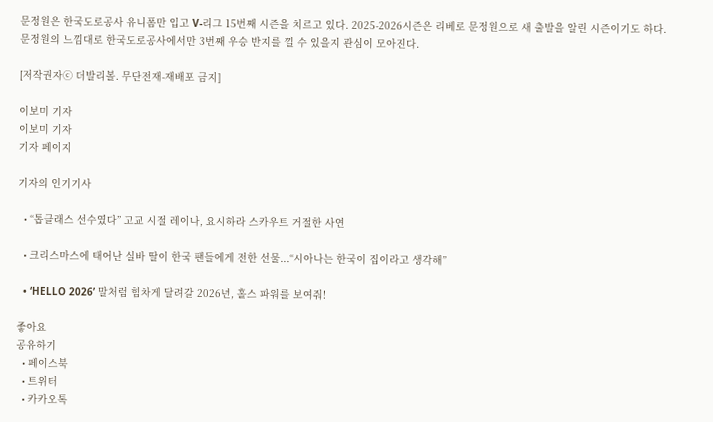문정원은 한국도로공사 유니폼만 입고 V-리그 15번째 시즌을 치르고 있다. 2025-2026시즌은 리베로 문정원으로 새 출발을 알린 시즌이기도 하다. 문정원의 느낌대로 한국도로공사에서만 3번째 우승 반지를 낄 수 있을지 관심이 모아진다.

[저작권자ⓒ 더발리볼. 무단전재-재배포 금지]

이보미 기자
이보미 기자
기자 페이지

기자의 인기기사

  • “톱클래스 선수였다” 고교 시절 레이나, 요시하라 스카우트 거절한 사연

  • 크리스마스에 태어난 실바 딸이 한국 팬들에게 전한 선물...“시아나는 한국이 집이라고 생각해”

  • ‘HELLO 2026’ 말처럼 힘차게 달려갈 2026년, 홀스 파워를 보여줘!

좋아요
공유하기
  • 페이스북
  • 트위터
  • 카카오톡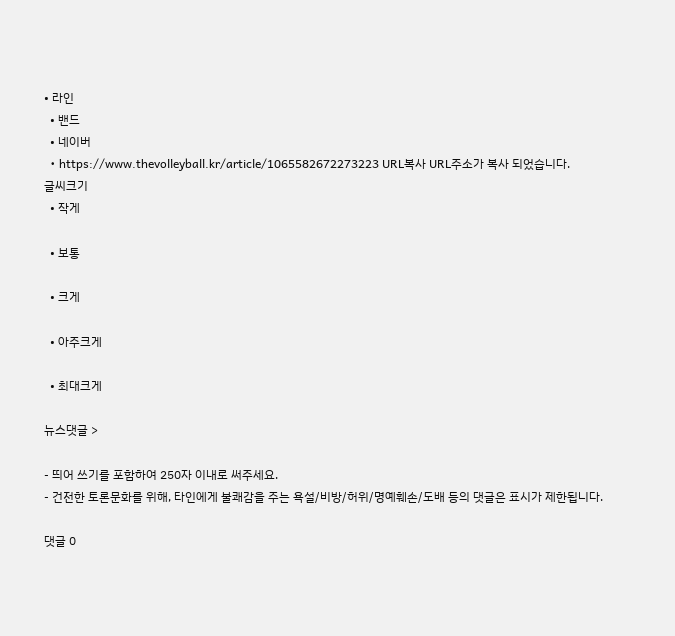• 라인
  • 밴드
  • 네이버
  • https://www.thevolleyball.kr/article/1065582672273223 URL복사 URL주소가 복사 되었습니다.
글씨크기
  • 작게

  • 보통

  • 크게

  • 아주크게

  • 최대크게

뉴스댓글 >

- 띄어 쓰기를 포함하여 250자 이내로 써주세요.
- 건전한 토론문화를 위해, 타인에게 불쾌감을 주는 욕설/비방/허위/명예훼손/도배 등의 댓글은 표시가 제한됩니다.

댓글 0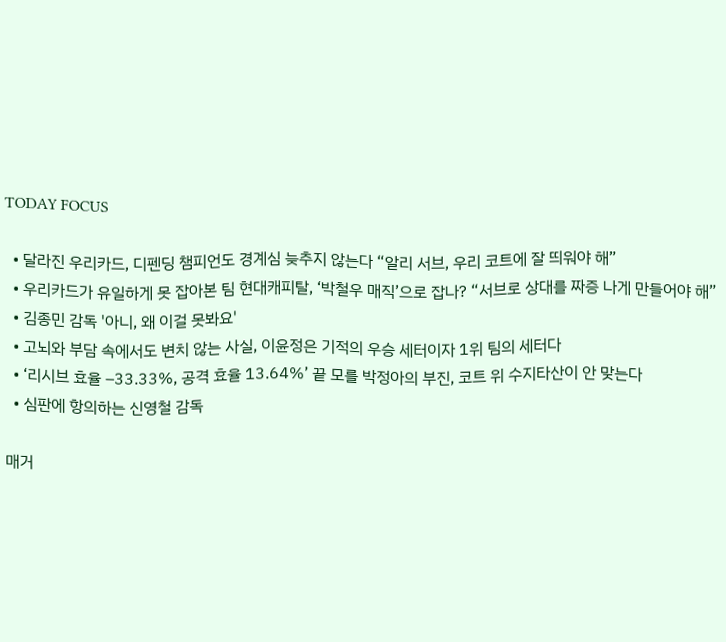TODAY FOCUS

  • 달라진 우리카드, 디펜딩 챔피언도 경계심 늦추지 않는다 “알리 서브, 우리 코트에 잘 띄워야 해”
  • 우리카드가 유일하게 못 잡아본 팀 현대캐피탈, ‘박철우 매직’으로 잡나? “서브로 상대를 짜증 나게 만들어야 해”
  • 김종민 감독 '아니, 왜 이걸 못봐요'
  • 고뇌와 부담 속에서도 변치 않는 사실, 이윤정은 기적의 우승 세터이자 1위 팀의 세터다
  • ‘리시브 효율 –33.33%, 공격 효율 13.64%’ 끝 모를 박정아의 부진, 코트 위 수지타산이 안 맞는다
  • 심판에 항의하는 신영철 감독

매거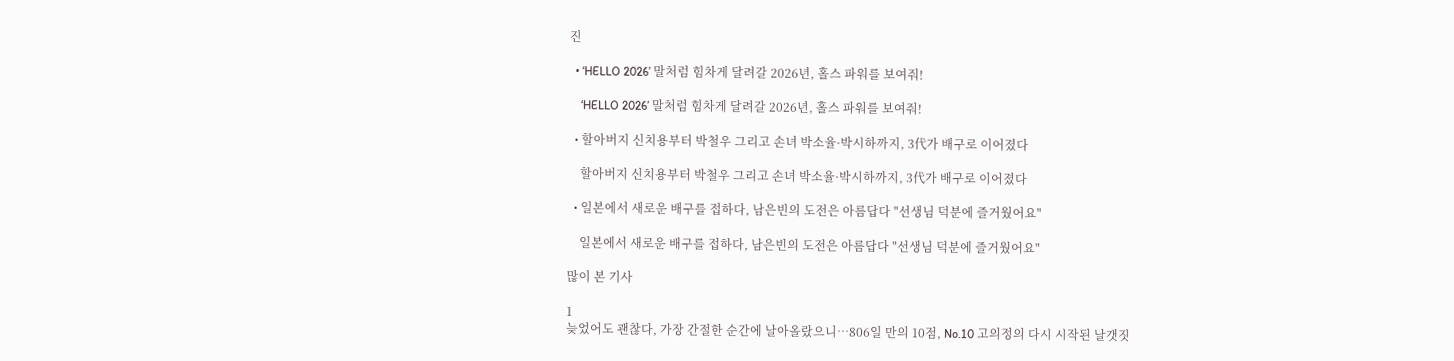진

  • ‘HELLO 2026’ 말처럼 힘차게 달려갈 2026년, 홀스 파워를 보여줘!

    ‘HELLO 2026’ 말처럼 힘차게 달려갈 2026년, 홀스 파워를 보여줘!

  • 할아버지 신치용부터 박철우 그리고 손녀 박소율·박시하까지, 3代가 배구로 이어졌다

    할아버지 신치용부터 박철우 그리고 손녀 박소율·박시하까지, 3代가 배구로 이어졌다

  • 일본에서 새로운 배구를 접하다, 남은빈의 도전은 아름답다 "선생님 덕분에 즐거웠어요"

    일본에서 새로운 배구를 접하다, 남은빈의 도전은 아름답다 "선생님 덕분에 즐거웠어요"

많이 본 기사

1
늦었어도 괜찮다, 가장 간절한 순간에 날아올랐으니…806일 만의 10점, No.10 고의정의 다시 시작된 날갯짓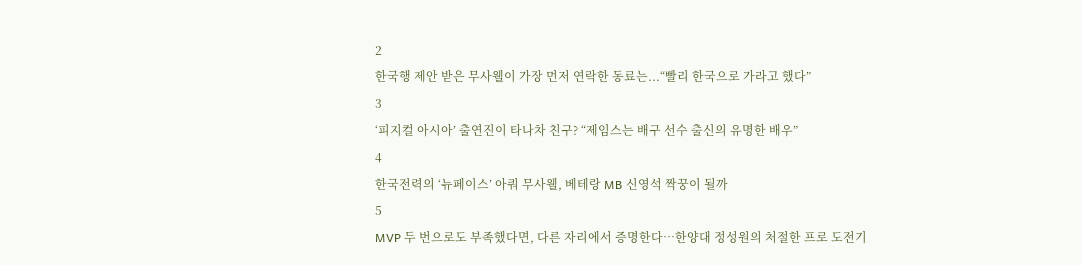2
한국행 제안 받은 무사웰이 가장 먼저 연락한 동료는...“빨리 한국으로 가라고 했다”
3
‘피지컬 아시아’ 출연진이 타나차 친구? “제임스는 배구 선수 출신의 유명한 배우”
4
한국전력의 ‘뉴페이스’ 아쿼 무사웰, 베테랑 MB 신영석 짝꿍이 될까
5
MVP 두 번으로도 부족했다면, 다른 자리에서 증명한다…한양대 정성원의 처절한 프로 도전기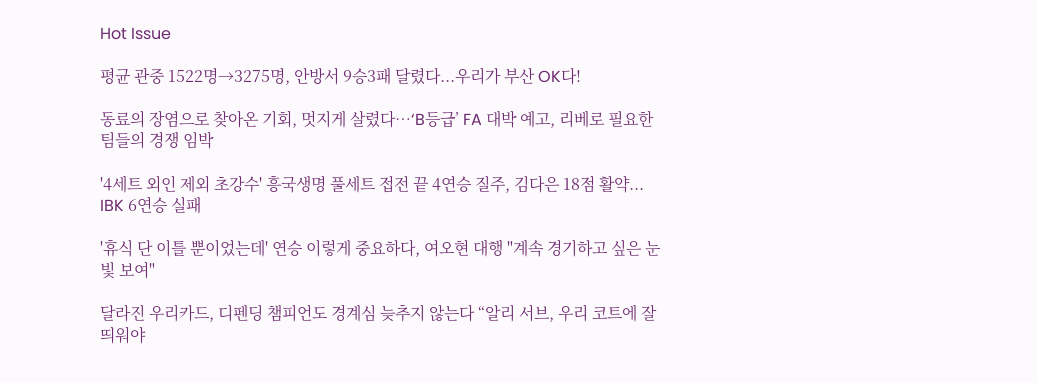Hot Issue

평균 관중 1522명→3275명, 안방서 9승3패 달렸다...우리가 부산 OK다!

동료의 장염으로 찾아온 기회, 멋지게 살렸다…‘B등급’ FA 대박 예고, 리베로 필요한 팀들의 경쟁 임박

'4세트 외인 제외 초강수' 흥국생명 풀세트 접전 끝 4연승 질주, 김다은 18점 활약... IBK 6연승 실패

'휴식 단 이틀 뿐이었는데' 연승 이렇게 중요하다, 여오현 대행 "계속 경기하고 싶은 눈빛 보여"

달라진 우리카드, 디펜딩 챔피언도 경계심 늦추지 않는다 “알리 서브, 우리 코트에 잘 띄워야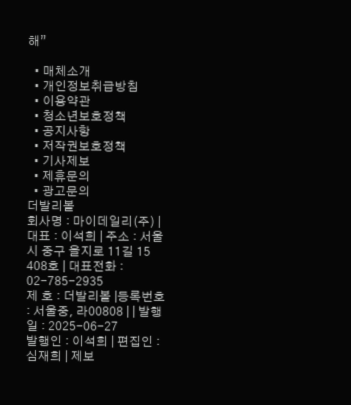해”

  • 매체소개
  • 개인정보취급방침
  • 이용약관
  • 청소년보호정책
  • 공지사항
  • 저작권보호정책
  • 기사제보
  • 제휴문의
  • 광고문의
더발리볼
회사명 : 마이데일리(주) | 대표 : 이석희 | 주소 : 서울시 중구 을지로 11길 15 408호 | 대표전화 : 02-785-2935
제 호 : 더발리볼 |등록번호 : 서울중, 라00808 | | 발행일 : 2025-06-27
발행인 : 이석희 | 편집인 : 심재희 | 제보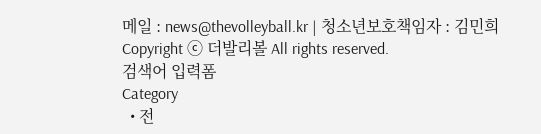메일 : news@thevolleyball.kr | 청소년보호책임자 : 김민희
Copyright ⓒ 더발리볼 All rights reserved.
검색어 입력폼
Category
  • 전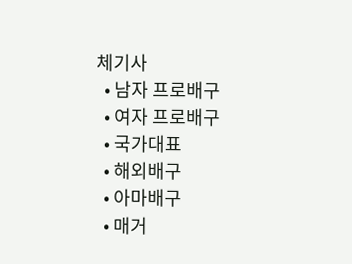체기사
  • 남자 프로배구
  • 여자 프로배구
  • 국가대표
  • 해외배구
  • 아마배구
  • 매거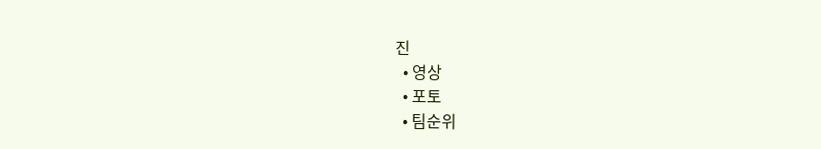진
  • 영상
  • 포토
  • 팀순위